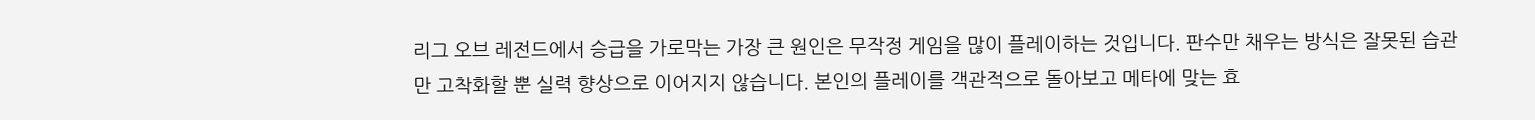리그 오브 레전드에서 승급을 가로막는 가장 큰 원인은 무작정 게임을 많이 플레이하는 것입니다. 판수만 채우는 방식은 잘못된 습관만 고착화할 뿐 실력 향상으로 이어지지 않습니다. 본인의 플레이를 객관적으로 돌아보고 메타에 맞는 효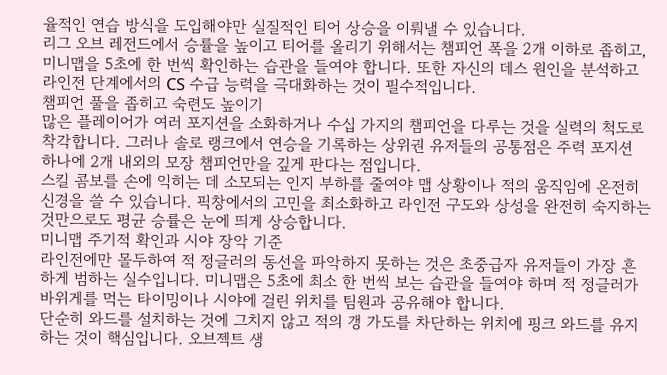율적인 연습 방식을 도입해야만 실질적인 티어 상승을 이뤄낼 수 있습니다.
리그 오브 레전드에서 승률을 높이고 티어를 올리기 위해서는 챔피언 폭을 2개 이하로 좁히고, 미니맵을 5초에 한 번씩 확인하는 습관을 들여야 합니다. 또한 자신의 데스 원인을 분석하고 라인전 단계에서의 CS 수급 능력을 극대화하는 것이 필수적입니다.
챔피언 풀을 좁히고 숙련도 높이기
많은 플레이어가 여러 포지션을 소화하거나 수십 가지의 챔피언을 다루는 것을 실력의 척도로 착각합니다. 그러나 솔로 랭크에서 연승을 기록하는 상위권 유저들의 공통점은 주력 포지션 하나에 2개 내외의 모장 챔피언만을 깊게 판다는 점입니다.
스킬 콤보를 손에 익히는 데 소모되는 인지 부하를 줄여야 맵 상황이나 적의 움직임에 온전히 신경을 쓸 수 있습니다. 픽창에서의 고민을 최소화하고 라인전 구도와 상성을 완전히 숙지하는 것만으로도 평균 승률은 눈에 띄게 상승합니다.
미니맵 주기적 확인과 시야 장악 기준
라인전에만 몰두하여 적 정글러의 동선을 파악하지 못하는 것은 초중급자 유저들이 가장 흔하게 범하는 실수입니다. 미니맵은 5초에 최소 한 번씩 보는 습관을 들여야 하며 적 정글러가 바위게를 먹는 타이밍이나 시야에 걸린 위치를 팀원과 공유해야 합니다.
단순히 와드를 설치하는 것에 그치지 않고 적의 갱 가도를 차단하는 위치에 핑크 와드를 유지하는 것이 핵심입니다. 오브젝트 생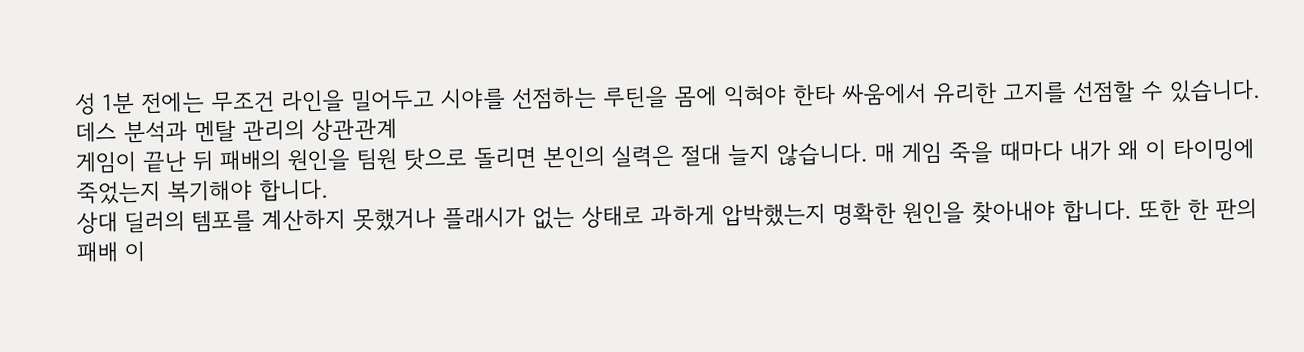성 1분 전에는 무조건 라인을 밀어두고 시야를 선점하는 루틴을 몸에 익혀야 한타 싸움에서 유리한 고지를 선점할 수 있습니다.
데스 분석과 멘탈 관리의 상관관계
게임이 끝난 뒤 패배의 원인을 팀원 탓으로 돌리면 본인의 실력은 절대 늘지 않습니다. 매 게임 죽을 때마다 내가 왜 이 타이밍에 죽었는지 복기해야 합니다.
상대 딜러의 템포를 계산하지 못했거나 플래시가 없는 상태로 과하게 압박했는지 명확한 원인을 찾아내야 합니다. 또한 한 판의 패배 이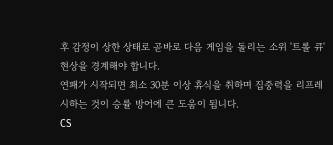후 감정이 상한 상태로 곧바로 다음 게임을 돌리는 소위 '트롤 큐' 현상을 경계해야 합니다.
연패가 시작되면 최소 30분 이상 휴식을 취하며 집중력을 리프레시하는 것이 승률 방어에 큰 도움이 됩니다.
CS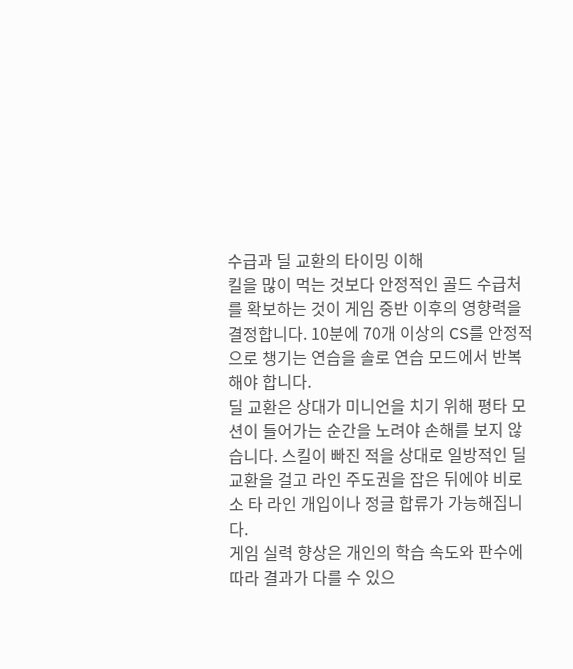수급과 딜 교환의 타이밍 이해
킬을 많이 먹는 것보다 안정적인 골드 수급처를 확보하는 것이 게임 중반 이후의 영향력을 결정합니다. 10분에 70개 이상의 CS를 안정적으로 챙기는 연습을 솔로 연습 모드에서 반복해야 합니다.
딜 교환은 상대가 미니언을 치기 위해 평타 모션이 들어가는 순간을 노려야 손해를 보지 않습니다. 스킬이 빠진 적을 상대로 일방적인 딜교환을 걸고 라인 주도권을 잡은 뒤에야 비로소 타 라인 개입이나 정글 합류가 가능해집니다.
게임 실력 향상은 개인의 학습 속도와 판수에 따라 결과가 다를 수 있으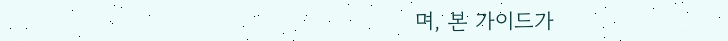며, 본 가이드가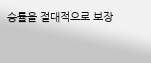승률을 절대적으로 보장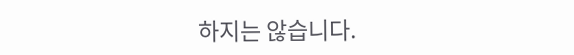하지는 않습니다.